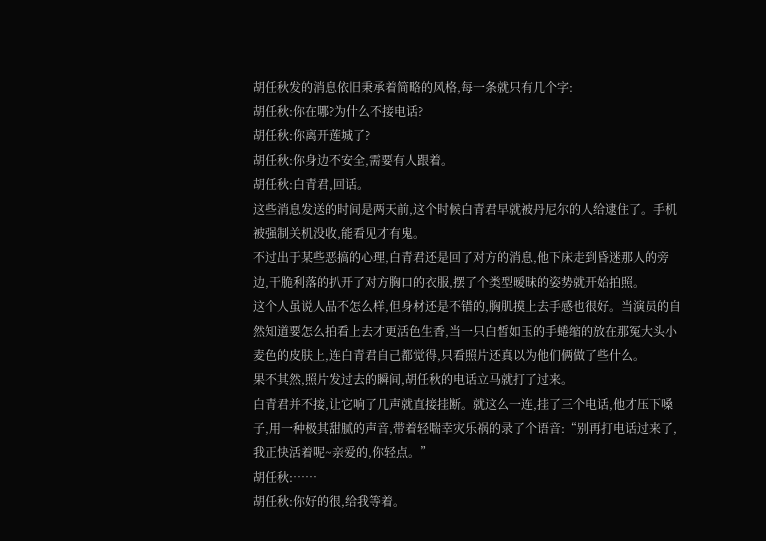胡任秋发的消息依旧秉承着简略的风格,每一条就只有几个字:
胡任秋:你在哪?为什么不接电话?
胡任秋:你离开莲城了?
胡任秋:你身边不安全,需要有人跟着。
胡任秋:白青君,回话。
这些消息发送的时间是两天前,这个时候白青君早就被丹尼尔的人给逮住了。手机被强制关机没收,能看见才有鬼。
不过出于某些恶搞的心理,白青君还是回了对方的消息,他下床走到昏迷那人的旁边,干脆利落的扒开了对方胸口的衣服,摆了个类型暧昧的姿势就开始拍照。
这个人虽说人品不怎么样,但身材还是不错的,胸肌摸上去手感也很好。当演员的自然知道要怎么拍看上去才更活色生香,当一只白皙如玉的手蜷缩的放在那冤大头小麦色的皮肤上,连白青君自己都觉得,只看照片还真以为他们俩做了些什么。
果不其然,照片发过去的瞬间,胡任秋的电话立马就打了过来。
白青君并不接,让它响了几声就直接挂断。就这么一连,挂了三个电话,他才压下嗓子,用一种极其甜腻的声音,带着轻喘幸灾乐祸的录了个语音:“别再打电话过来了,我正快活着呢~亲爱的,你轻点。”
胡任秋:……
胡任秋:你好的很,给我等着。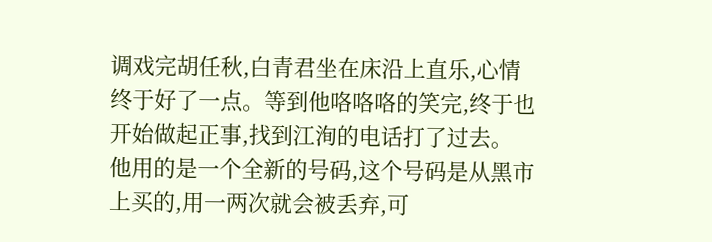调戏完胡任秋,白青君坐在床沿上直乐,心情终于好了一点。等到他咯咯咯的笑完,终于也开始做起正事,找到江洵的电话打了过去。
他用的是一个全新的号码,这个号码是从黑市上买的,用一两次就会被丢弃,可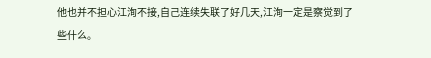他也并不担心江洵不接,自己连续失联了好几天,江洵一定是察觉到了些什么。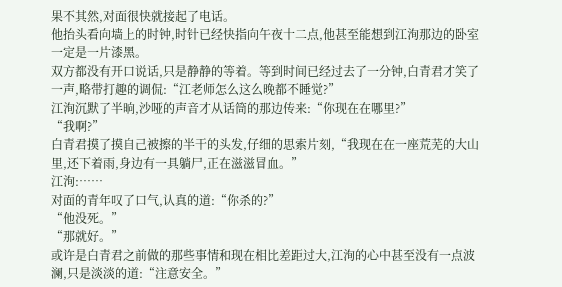果不其然,对面很快就接起了电话。
他抬头看向墙上的时钟,时针已经快指向午夜十二点,他甚至能想到江洵那边的卧室一定是一片漆黑。
双方都没有开口说话,只是静静的等着。等到时间已经过去了一分钟,白青君才笑了一声,略带打趣的调侃:“江老师怎么这么晚都不睡觉?”
江洵沉默了半晌,沙哑的声音才从话筒的那边传来:“你现在在哪里?”
“我啊?”
白青君摸了摸自己被擦的半干的头发,仔细的思索片刻,“我现在在一座荒芜的大山里,还下着雨,身边有一具躺尸,正在滋滋冒血。”
江洵:……
对面的青年叹了口气,认真的道:“你杀的?”
“他没死。”
“那就好。”
或许是白青君之前做的那些事情和现在相比差距过大,江洵的心中甚至没有一点波澜,只是淡淡的道:“注意安全。”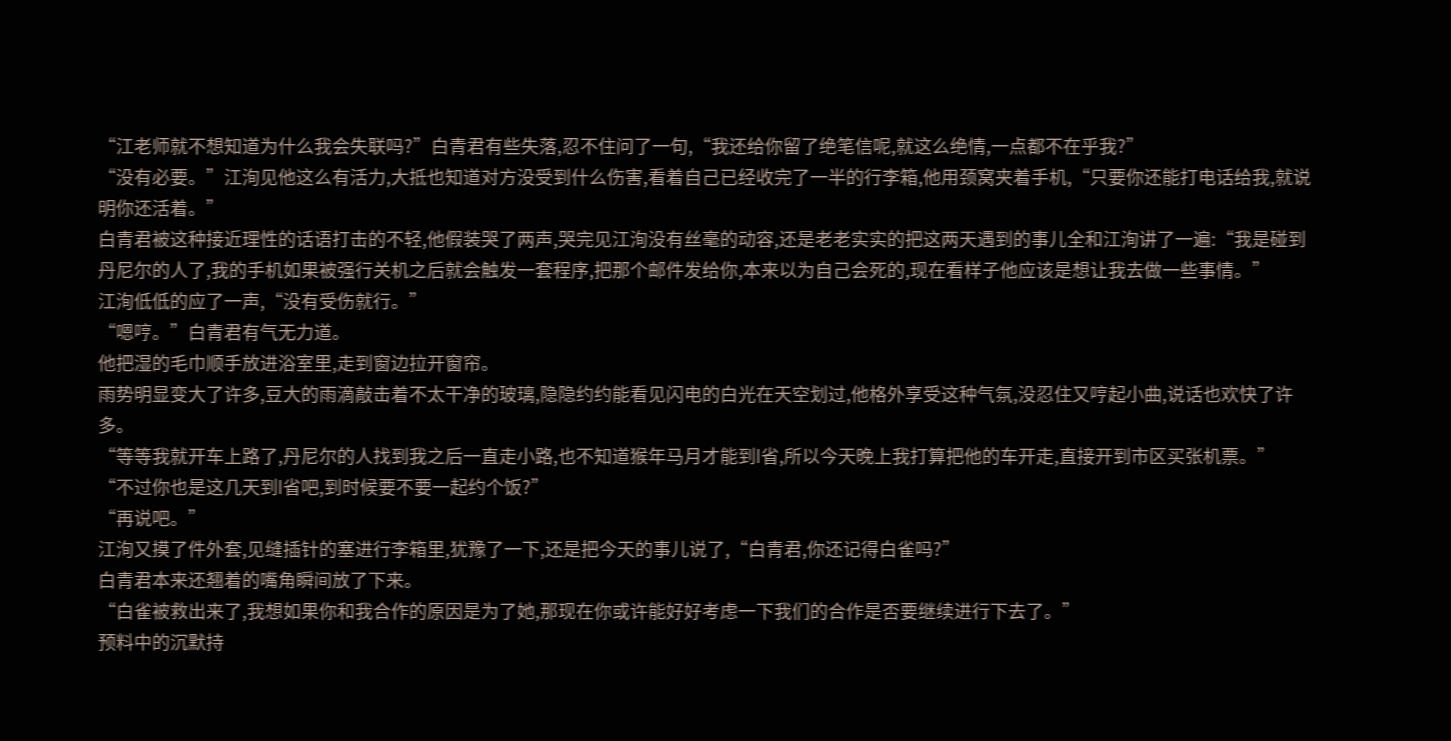“江老师就不想知道为什么我会失联吗?”白青君有些失落,忍不住问了一句,“我还给你留了绝笔信呢,就这么绝情,一点都不在乎我?”
“没有必要。”江洵见他这么有活力,大抵也知道对方没受到什么伤害,看着自己已经收完了一半的行李箱,他用颈窝夹着手机,“只要你还能打电话给我,就说明你还活着。”
白青君被这种接近理性的话语打击的不轻,他假装哭了两声,哭完见江洵没有丝毫的动容,还是老老实实的把这两天遇到的事儿全和江洵讲了一遍:“我是碰到丹尼尔的人了,我的手机如果被强行关机之后就会触发一套程序,把那个邮件发给你,本来以为自己会死的,现在看样子他应该是想让我去做一些事情。”
江洵低低的应了一声,“没有受伤就行。”
“嗯哼。”白青君有气无力道。
他把湿的毛巾顺手放进浴室里,走到窗边拉开窗帘。
雨势明显变大了许多,豆大的雨滴敲击着不太干净的玻璃,隐隐约约能看见闪电的白光在天空划过,他格外享受这种气氛,没忍住又哼起小曲,说话也欢快了许多。
“等等我就开车上路了,丹尼尔的人找到我之后一直走小路,也不知道猴年马月才能到l省,所以今天晚上我打算把他的车开走,直接开到市区买张机票。”
“不过你也是这几天到l省吧,到时候要不要一起约个饭?”
“再说吧。”
江洵又摸了件外套,见缝插针的塞进行李箱里,犹豫了一下,还是把今天的事儿说了,“白青君,你还记得白雀吗?”
白青君本来还翘着的嘴角瞬间放了下来。
“白雀被救出来了,我想如果你和我合作的原因是为了她,那现在你或许能好好考虑一下我们的合作是否要继续进行下去了。”
预料中的沉默持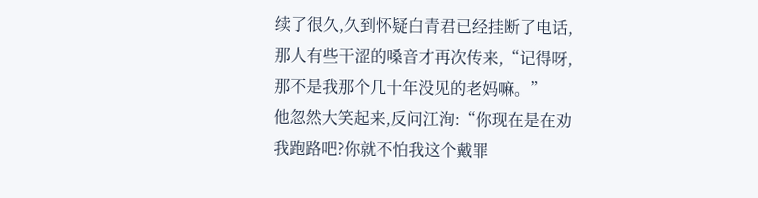续了很久,久到怀疑白青君已经挂断了电话,那人有些干涩的嗓音才再次传来,“记得呀,那不是我那个几十年没见的老妈嘛。”
他忽然大笑起来,反问江洵:“你现在是在劝我跑路吧?你就不怕我这个戴罪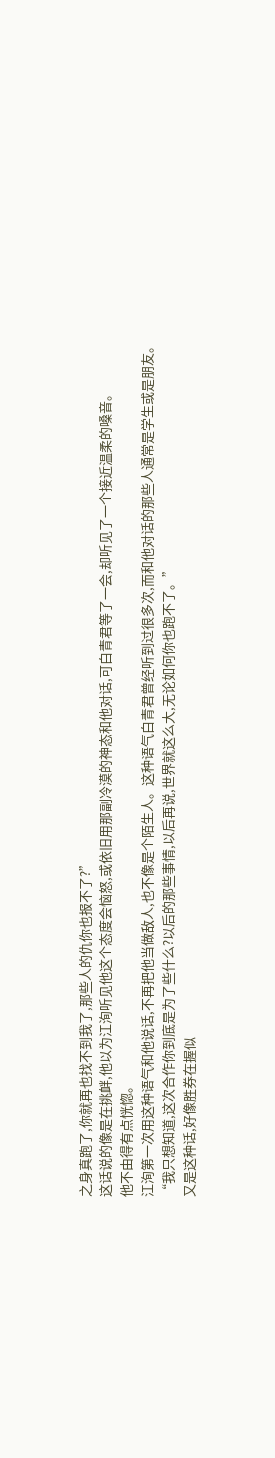之身真跑了,你就再也找不到我了,那些人的仇你也报不了?”
这话说的像是在挑衅,他以为江洵听见他这个态度会恼怒,或依旧用那副冷漠的神态和他对话,可白青君等了一会,却听见了一个接近温柔的嗓音。
他不由得有点恍惚。
江洵第一次用这种语气和他说话,不再把他当做敌人,也不像是个陌生人。这种语气白青君曾经听到过很多次,而和他对话的那些人通常是学生或是朋友。
“我只想知道,这次合作你到底是为了些什么?以后的那些事情,以后再说,世界就这么大,无论如何你也跑不了。”
又是这种话,好像胜券在握似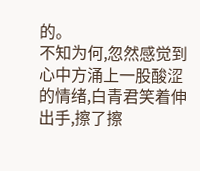的。
不知为何,忽然感觉到心中方涌上一股酸涩的情绪,白青君笑着伸出手,擦了擦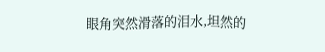眼角突然滑落的泪水,坦然的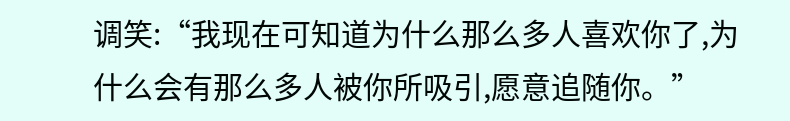调笑:“我现在可知道为什么那么多人喜欢你了,为什么会有那么多人被你所吸引,愿意追随你。”